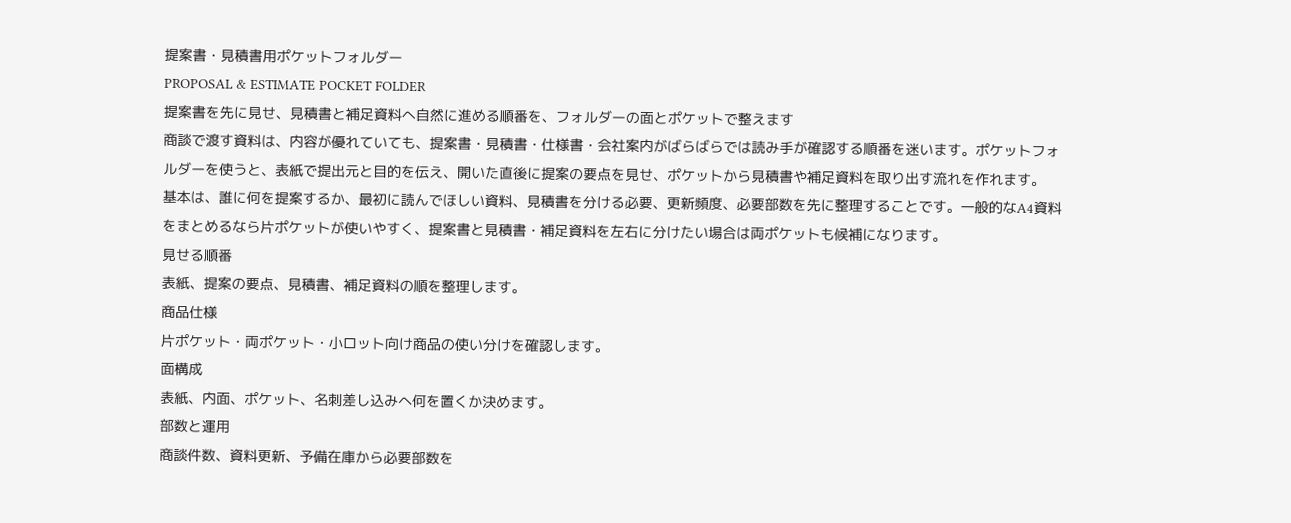提案書・見積書用ポケットフォルダー
PROPOSAL & ESTIMATE POCKET FOLDER
提案書を先に見せ、見積書と補足資料へ自然に進める順番を、フォルダーの面とポケットで整えます
商談で渡す資料は、内容が優れていても、提案書・見積書・仕様書・会社案内がばらばらでは読み手が確認する順番を迷います。ポケットフォルダーを使うと、表紙で提出元と目的を伝え、開いた直後に提案の要点を見せ、ポケットから見積書や補足資料を取り出す流れを作れます。
基本は、誰に何を提案するか、最初に読んでほしい資料、見積書を分ける必要、更新頻度、必要部数を先に整理することです。一般的なA4資料をまとめるなら片ポケットが使いやすく、提案書と見積書・補足資料を左右に分けたい場合は両ポケットも候補になります。
見せる順番
表紙、提案の要点、見積書、補足資料の順を整理します。
商品仕様
片ポケット・両ポケット・小ロット向け商品の使い分けを確認します。
面構成
表紙、内面、ポケット、名刺差し込みへ何を置くか決めます。
部数と運用
商談件数、資料更新、予備在庫から必要部数を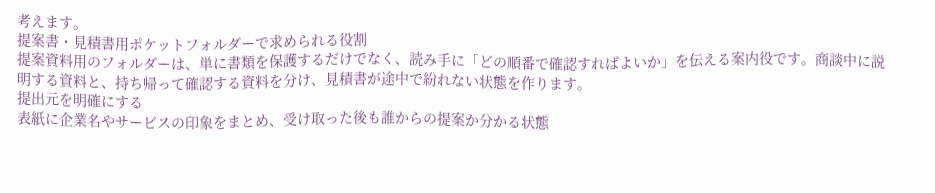考えます。
提案書・見積書用ポケットフォルダーで求められる役割
提案資料用のフォルダーは、単に書類を保護するだけでなく、読み手に「どの順番で確認すればよいか」を伝える案内役です。商談中に説明する資料と、持ち帰って確認する資料を分け、見積書が途中で紛れない状態を作ります。
提出元を明確にする
表紙に企業名やサービスの印象をまとめ、受け取った後も誰からの提案か分かる状態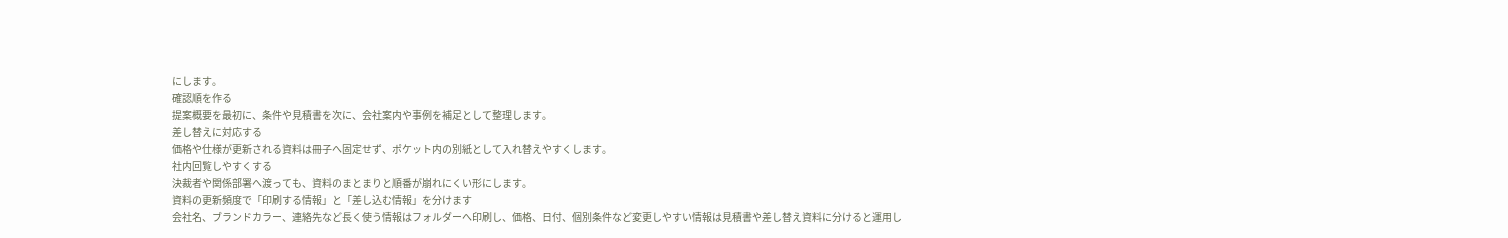にします。
確認順を作る
提案概要を最初に、条件や見積書を次に、会社案内や事例を補足として整理します。
差し替えに対応する
価格や仕様が更新される資料は冊子へ固定せず、ポケット内の別紙として入れ替えやすくします。
社内回覧しやすくする
決裁者や関係部署へ渡っても、資料のまとまりと順番が崩れにくい形にします。
資料の更新頻度で「印刷する情報」と「差し込む情報」を分けます
会社名、ブランドカラー、連絡先など長く使う情報はフォルダーへ印刷し、価格、日付、個別条件など変更しやすい情報は見積書や差し替え資料に分けると運用し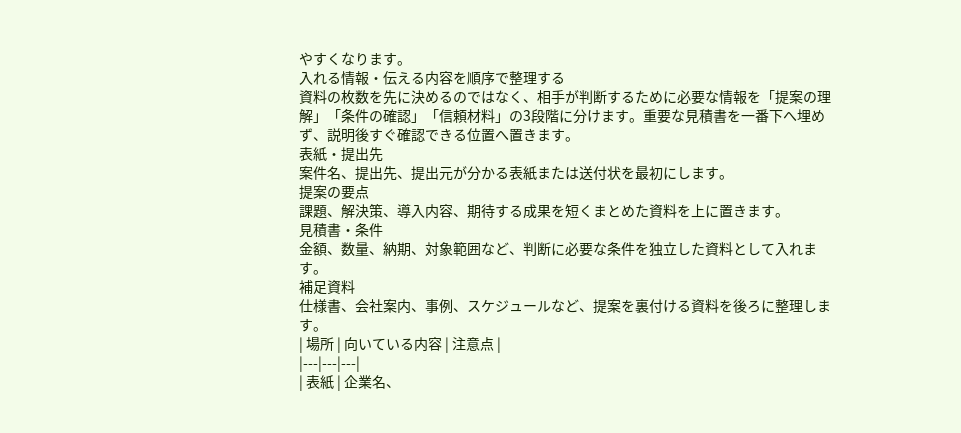やすくなります。
入れる情報・伝える内容を順序で整理する
資料の枚数を先に決めるのではなく、相手が判断するために必要な情報を「提案の理解」「条件の確認」「信頼材料」の3段階に分けます。重要な見積書を一番下へ埋めず、説明後すぐ確認できる位置へ置きます。
表紙・提出先
案件名、提出先、提出元が分かる表紙または送付状を最初にします。
提案の要点
課題、解決策、導入内容、期待する成果を短くまとめた資料を上に置きます。
見積書・条件
金額、数量、納期、対象範囲など、判断に必要な条件を独立した資料として入れます。
補足資料
仕様書、会社案内、事例、スケジュールなど、提案を裏付ける資料を後ろに整理します。
| 場所 | 向いている内容 | 注意点 |
|---|---|---|
| 表紙 | 企業名、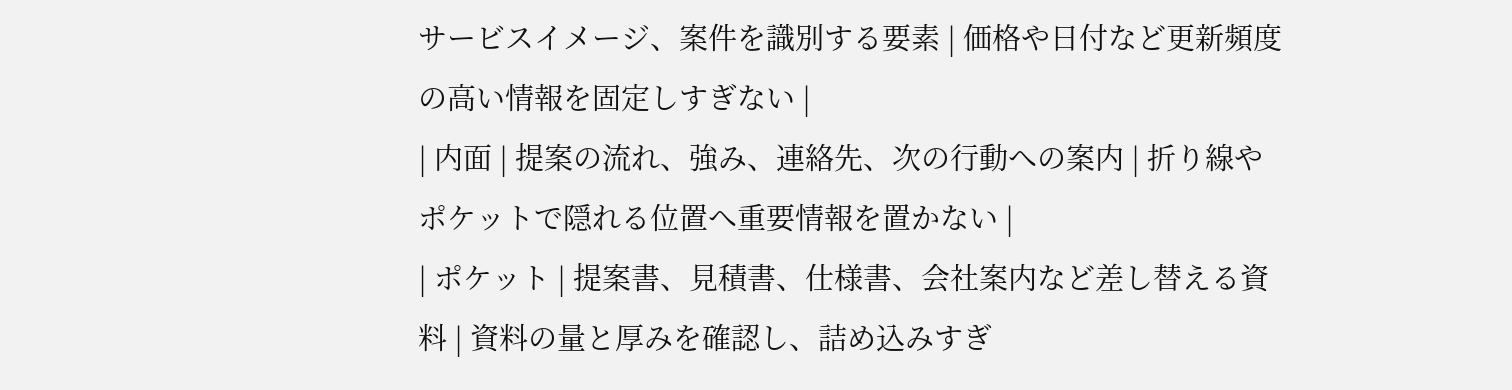サービスイメージ、案件を識別する要素 | 価格や日付など更新頻度の高い情報を固定しすぎない |
| 内面 | 提案の流れ、強み、連絡先、次の行動への案内 | 折り線やポケットで隠れる位置へ重要情報を置かない |
| ポケット | 提案書、見積書、仕様書、会社案内など差し替える資料 | 資料の量と厚みを確認し、詰め込みすぎ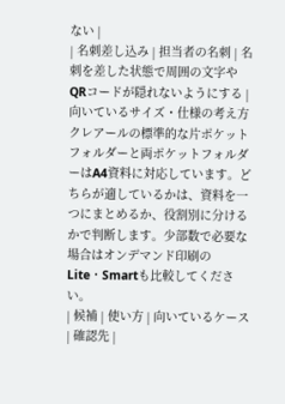ない |
| 名刺差し込み | 担当者の名刺 | 名刺を差した状態で周囲の文字やQRコードが隠れないようにする |
向いているサイズ・仕様の考え方
クレアールの標準的な片ポケットフォルダーと両ポケットフォルダーはA4資料に対応しています。どちらが適しているかは、資料を一つにまとめるか、役割別に分けるかで判断します。少部数で必要な場合はオンデマンド印刷のLite・Smartも比較してください。
| 候補 | 使い方 | 向いているケース | 確認先 |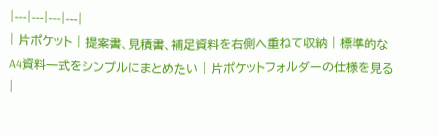|---|---|---|---|
| 片ポケット | 提案書、見積書、補足資料を右側へ重ねて収納 | 標準的なA4資料一式をシンプルにまとめたい | 片ポケットフォルダーの仕様を見る |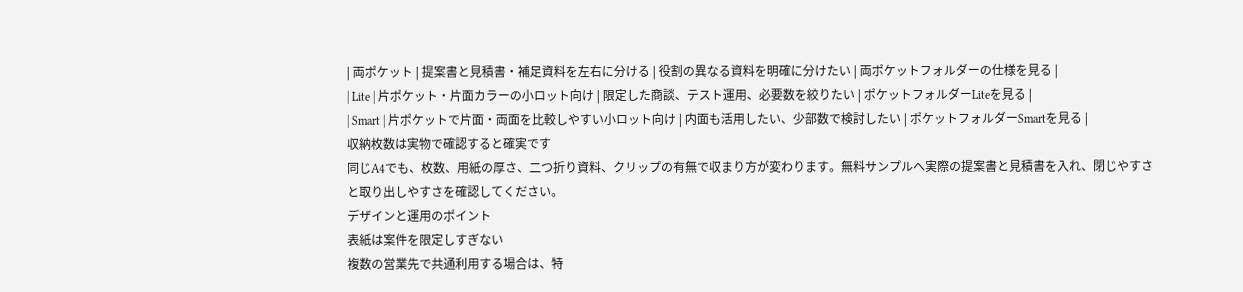| 両ポケット | 提案書と見積書・補足資料を左右に分ける | 役割の異なる資料を明確に分けたい | 両ポケットフォルダーの仕様を見る |
| Lite | 片ポケット・片面カラーの小ロット向け | 限定した商談、テスト運用、必要数を絞りたい | ポケットフォルダーLiteを見る |
| Smart | 片ポケットで片面・両面を比較しやすい小ロット向け | 内面も活用したい、少部数で検討したい | ポケットフォルダーSmartを見る |
収納枚数は実物で確認すると確実です
同じA4でも、枚数、用紙の厚さ、二つ折り資料、クリップの有無で収まり方が変わります。無料サンプルへ実際の提案書と見積書を入れ、閉じやすさと取り出しやすさを確認してください。
デザインと運用のポイント
表紙は案件を限定しすぎない
複数の営業先で共通利用する場合は、特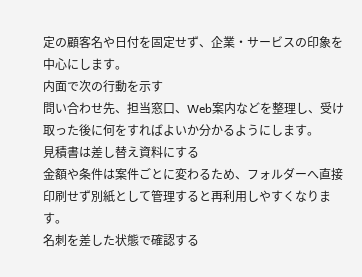定の顧客名や日付を固定せず、企業・サービスの印象を中心にします。
内面で次の行動を示す
問い合わせ先、担当窓口、Web案内などを整理し、受け取った後に何をすればよいか分かるようにします。
見積書は差し替え資料にする
金額や条件は案件ごとに変わるため、フォルダーへ直接印刷せず別紙として管理すると再利用しやすくなります。
名刺を差した状態で確認する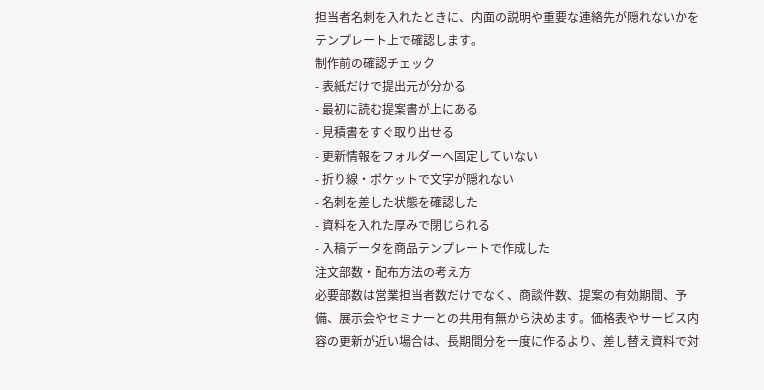担当者名刺を入れたときに、内面の説明や重要な連絡先が隠れないかをテンプレート上で確認します。
制作前の確認チェック
- 表紙だけで提出元が分かる
- 最初に読む提案書が上にある
- 見積書をすぐ取り出せる
- 更新情報をフォルダーへ固定していない
- 折り線・ポケットで文字が隠れない
- 名刺を差した状態を確認した
- 資料を入れた厚みで閉じられる
- 入稿データを商品テンプレートで作成した
注文部数・配布方法の考え方
必要部数は営業担当者数だけでなく、商談件数、提案の有効期間、予備、展示会やセミナーとの共用有無から決めます。価格表やサービス内容の更新が近い場合は、長期間分を一度に作るより、差し替え資料で対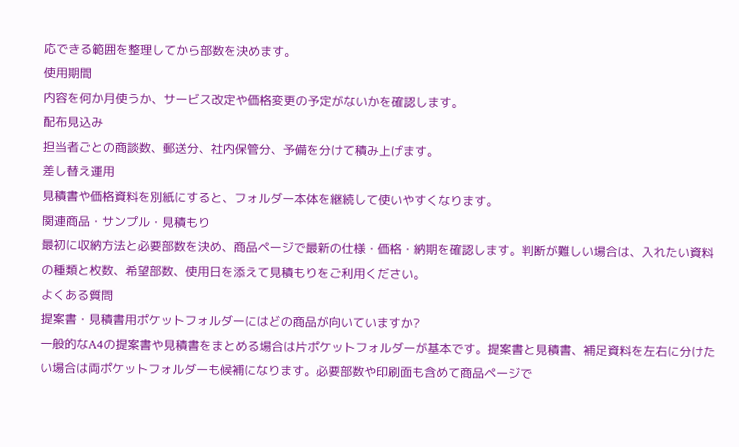応できる範囲を整理してから部数を決めます。
使用期間
内容を何か月使うか、サービス改定や価格変更の予定がないかを確認します。
配布見込み
担当者ごとの商談数、郵送分、社内保管分、予備を分けて積み上げます。
差し替え運用
見積書や価格資料を別紙にすると、フォルダー本体を継続して使いやすくなります。
関連商品・サンプル・見積もり
最初に収納方法と必要部数を決め、商品ページで最新の仕様・価格・納期を確認します。判断が難しい場合は、入れたい資料の種類と枚数、希望部数、使用日を添えて見積もりをご利用ください。
よくある質問
提案書・見積書用ポケットフォルダーにはどの商品が向いていますか?
一般的なA4の提案書や見積書をまとめる場合は片ポケットフォルダーが基本です。提案書と見積書、補足資料を左右に分けたい場合は両ポケットフォルダーも候補になります。必要部数や印刷面も含めて商品ページで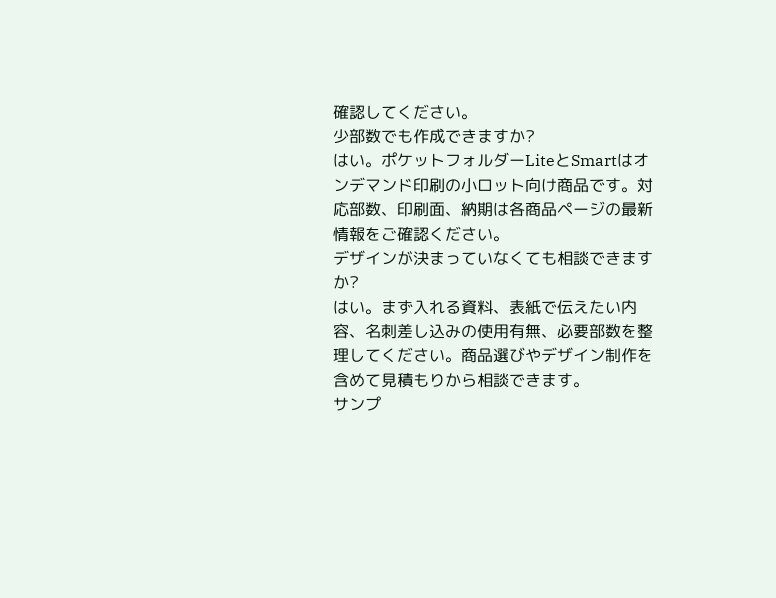確認してください。
少部数でも作成できますか?
はい。ポケットフォルダーLiteとSmartはオンデマンド印刷の小ロット向け商品です。対応部数、印刷面、納期は各商品ページの最新情報をご確認ください。
デザインが決まっていなくても相談できますか?
はい。まず入れる資料、表紙で伝えたい内容、名刺差し込みの使用有無、必要部数を整理してください。商品選びやデザイン制作を含めて見積もりから相談できます。
サンプ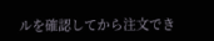ルを確認してから注文でき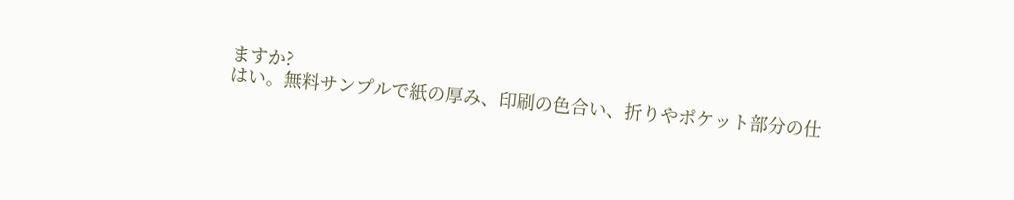ますか?
はい。無料サンプルで紙の厚み、印刷の色合い、折りやポケット部分の仕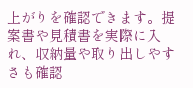上がりを確認できます。提案書や見積書を実際に入れ、収納量や取り出しやすさも確認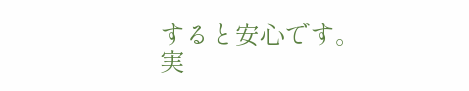すると安心です。
実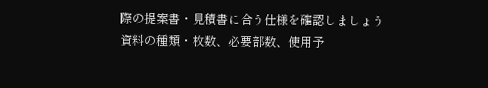際の提案書・見積書に合う仕様を確認しましょう
資料の種類・枚数、必要部数、使用予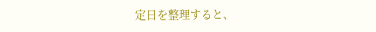定日を整理すると、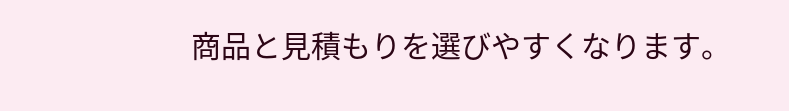商品と見積もりを選びやすくなります。